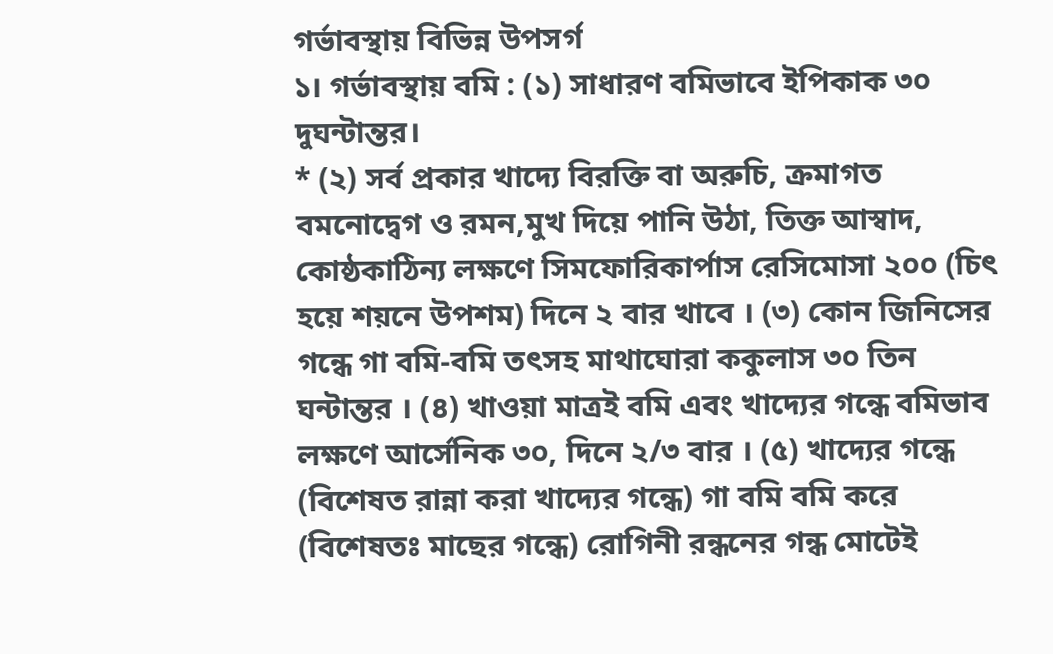গর্ভাবস্থায় বিভিন্ন উপসর্গ
১। গর্ভাবস্থায় বমি : (১) সাধারণ বমিভাবে ইপিকাক ৩০ দুঘন্টান্তর।
* (২) সর্ব প্রকার খাদ্যে বিরক্তি বা অরুচি, ক্রমাগত বমনোদ্বেগ ও রমন,মুখ দিয়ে পানি উঠা, তিক্ত আস্বাদ, কোষ্ঠকাঠিন্য লক্ষণে সিমফোরিকার্পাস রেসিমোসা ২০০ (চিৎ হয়ে শয়নে উপশম) দিনে ২ বার খাবে । (৩) কোন জিনিসের গন্ধে গা বমি-বমি তৎসহ মাথাঘোরা ককুলাস ৩০ তিন ঘন্টান্তর । (৪) খাওয়া মাত্রই বমি এবং খাদ্যের গন্ধে বমিভাব লক্ষণে আর্সেনিক ৩০, দিনে ২/৩ বার । (৫) খাদ্যের গন্ধে (বিশেষত রান্না করা খাদ্যের গন্ধে) গা বমি বমি করে (বিশেষতঃ মাছের গন্ধে) রোগিনী রন্ধনের গন্ধ মোটেই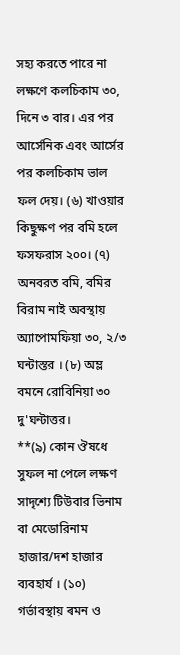সহ্য করতে পারে না লক্ষণে কলচিকাম ৩০, দিনে ৩ বার। এর পর আর্সেনিক এবং আর্সের পর কলচিকাম ভাল ফল দেয়। (৬) খাওয়ার কিছুক্ষণ পর বমি হলে ফসফরাস ২০০। (৭) অনবরত বমি, বমির বিরাম নাই অবস্থায় অ্যাপোমফিয়া ৩০, ২/৩ ঘন্টাস্তর । (৮) অম্ল বমনে রোবিনিয়া ৩০ দু'ঘন্টাত্তর।
**(৯) কোন ঔষধে সুফল না পেলে লক্ষণ সাদৃশ্যে টিউবার ভিনাম বা মেডোরিনাম হাজার/দশ হাজার ব্যবহার্য । (১০) গর্ভাবস্থায় ৰমন ও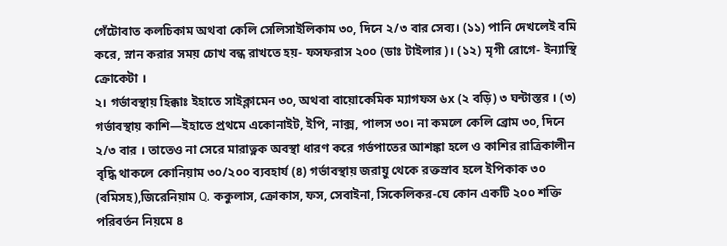গেঁটোবাত কলচিকাম অথবা কেলি সেলিসাইলিকাম ৩০, দিনে ২/৩ বার সেব্য। (১১) পানি দেখলেই বমি করে, স্নান করার সময় চোখ বন্ধ রাখতে হয়- ফসফরাস ২০০ (ডাঃ টাইলার)। (১২) মৃগী রোগে- ইন্যাস্থি ক্রোকেটা ।
২। গর্ভাবস্থায় হিক্কাঃ ইহাতে সাইক্লামেন ৩০, অথবা বায়োকেমিক ম্যাগফস ৬x (২ বড়ি) ৩ ঘন্টাস্তর । (৩) গর্ভাবস্থায় কাশি—ইহাতে প্রথমে একোনাইট, ইপি, নাক্স, পালস ৩০। না কমলে কেলি ব্রোম ৩০, দিনে ২/৩ বার । তাতেও না সেরে মারাত্নক অবস্থা ধারণ করে গর্ভপাতের আশঙ্কা হলে ও কাশির রাত্রিকালীন বৃদ্ধি থাকলে কোনিয়াম ৩০/২০০ ব্যবহার্য (৪) গর্ভাবস্থায় জরায়ু থেকে রক্তস্রাব হলে ইপিকাক ৩০ (বমিসহ),জিরেনিয়াম Q. ককুলাস, ক্রোকাস, ফস, সেবাইনা, সিকেলিকর-যে কোন একটি ২০০ শক্তি পরিবর্তন নিয়মে ৪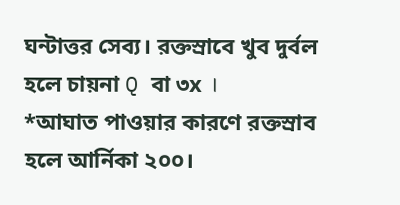ঘন্টাত্তর সেব্য। রক্তস্রাবে খুব দুর্বল হলে চায়না Q বা ৩x ।
*আঘাত পাওয়ার কারণে রক্তস্রাব হলে আর্নিকা ২০০।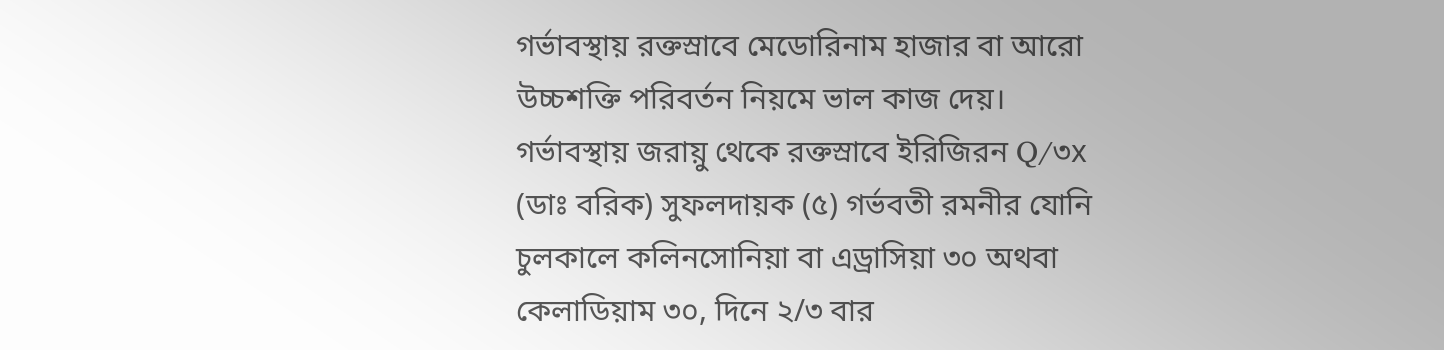গর্ভাবস্থায় রক্তস্রাবে মেডোরিনাম হাজার বা আরো উচ্চশক্তি পরিবর্তন নিয়মে ভাল কাজ দেয়। গর্ভাবস্থায় জরায়ু থেকে রক্তস্রাবে ইরিজিরন Q/৩x (ডাঃ বরিক) সুফলদায়ক (৫) গর্ভবতী রমনীর যোনি চুলকালে কলিনসোনিয়া বা এড্রাসিয়া ৩০ অথবা কেলাডিয়াম ৩০, দিনে ২/৩ বার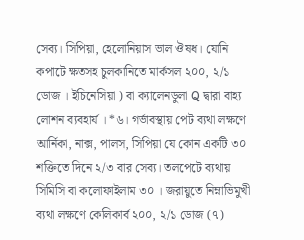সেব্য। সিপিয়া, হেলোনিয়াস ভাল ঔষধ। যোনি কপাটে ক্ষতসহ চুলকানিতে মার্কসল ২০০, ২/১ ডোজ । ইচিনেসিয়া ) বা ক্যালেনডুলা Q দ্বারা বাহ্য লোশন ব্যবহার্য । *৬। গর্ভাবস্থায় পেট ব্যথা লক্ষণে আর্নিকা, নাক্স, পালস, সিপিয়া যে কোন একটি ৩০ শক্তিতে দিনে ২/৩ বার সেব্য। তলপেটে ব্যথায় সিমিসি বা কলোফাইলাম ৩০ । জরায়ুতে নিম্নাভিমুখী ব্যথা লক্ষণে কেলিকার্ব ২০০, ২/১ ডোজ (৭)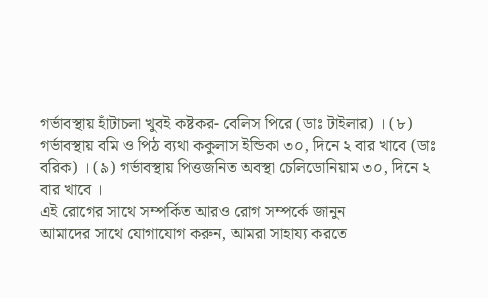গর্ভাবস্থায় হাঁটাচলা খুবই কষ্টকর- বেলিস পিরে (ডাঃ টাইলার) । (৮) গর্ভাবস্থায় বমি ও পিঠ ব্যথা ককুলাস ইন্ডিকা ৩০, দিনে ২ বার খাবে (ডাঃ বরিক) । (৯) গর্ভাবস্থায় পিত্তজনিত অবস্থা চেলিডোনিয়াম ৩০, দিনে ২ বার খাবে ।
এই রোগের সাথে সম্পর্কিত আরও রোগ সম্পর্কে জানুন
আমাদের সাথে যোগাযোগ করুন, আমরা সাহায্য করতে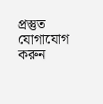প্রস্তুত
যোগাযোগ করুন